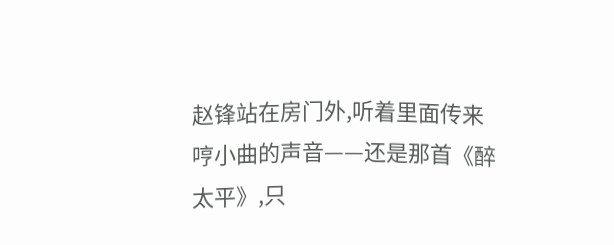赵锋站在房门外,听着里面传来哼小曲的声音——还是那首《醉太平》,只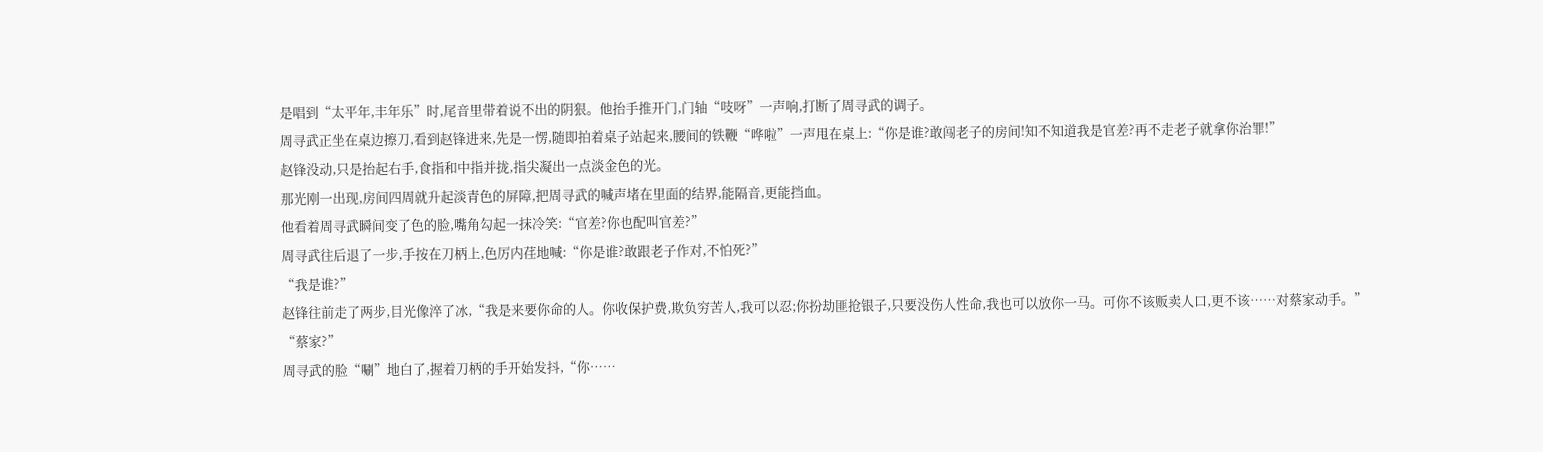是唱到“太平年,丰年乐”时,尾音里带着说不出的阴狠。他抬手推开门,门轴“吱呀”一声响,打断了周寻武的调子。
周寻武正坐在桌边擦刀,看到赵锋进来,先是一愣,随即拍着桌子站起来,腰间的铁鞭“哗啦”一声甩在桌上:“你是谁?敢闯老子的房间!知不知道我是官差?再不走老子就拿你治罪!”
赵锋没动,只是抬起右手,食指和中指并拢,指尖凝出一点淡金色的光。
那光刚一出现,房间四周就升起淡青色的屏障,把周寻武的喊声堵在里面的结界,能隔音,更能挡血。
他看着周寻武瞬间变了色的脸,嘴角勾起一抹冷笑:“官差?你也配叫官差?”
周寻武往后退了一步,手按在刀柄上,色厉内荏地喊:“你是谁?敢跟老子作对,不怕死?”
“我是谁?”
赵锋往前走了两步,目光像淬了冰,“我是来要你命的人。你收保护费,欺负穷苦人,我可以忍;你扮劫匪抢银子,只要没伤人性命,我也可以放你一马。可你不该贩卖人口,更不该……对蔡家动手。”
“蔡家?”
周寻武的脸“唰”地白了,握着刀柄的手开始发抖,“你……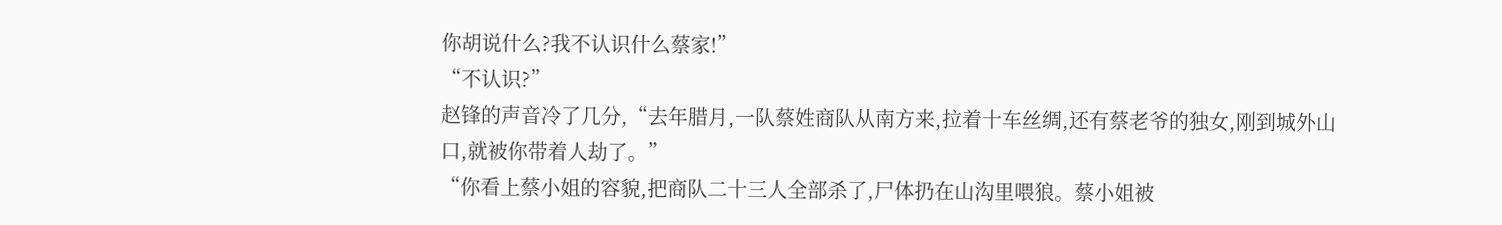你胡说什么?我不认识什么蔡家!”
“不认识?”
赵锋的声音冷了几分,“去年腊月,一队蔡姓商队从南方来,拉着十车丝绸,还有蔡老爷的独女,刚到城外山口,就被你带着人劫了。”
“你看上蔡小姐的容貌,把商队二十三人全部杀了,尸体扔在山沟里喂狼。蔡小姐被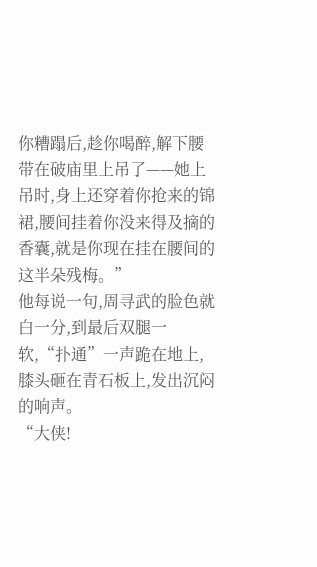你糟蹋后,趁你喝醉,解下腰带在破庙里上吊了——她上吊时,身上还穿着你抢来的锦裙,腰间挂着你没来得及摘的香囊,就是你现在挂在腰间的这半朵残梅。”
他每说一句,周寻武的脸色就白一分,到最后双腿一软,“扑通”一声跪在地上,膝头砸在青石板上,发出沉闷的响声。
“大侠!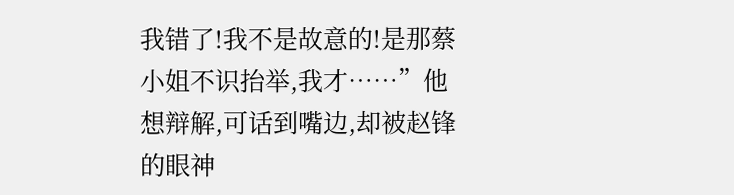我错了!我不是故意的!是那蔡小姐不识抬举,我才……”他想辩解,可话到嘴边,却被赵锋的眼神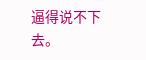逼得说不下去。